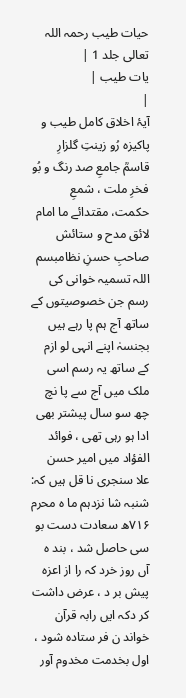حیات طیب رحمہ اللہ تعالی جلد 1 |
یات طیب |
|
آیۂ اخلاق کامل طیب و پاکیزہ رُو زینتِ گلزارِ قاسمؒ جامعِ صد رنگ و بُو فخرِ ملت ، شمعِ حکمت، مقتدائے ما امام لائق مدح و ستائش صاحبِ حسنِ نظامبسم اللہ تسمیہ خوانی کی رسم جن خصوصیتوں کے ساتھ آج ہم پا رہے ہیں بجنسہٰ اپنے انہی لو ازم کے ساتھ یہ رسم اسی ملک میں آج سے پا نچ چھ سو سال پیشتر بھی ادا ہو رہی تھی ، فوائد الفؤاد میں امیر حسن علا سنجری نا قل ہیں کہ: شنبہ شا نزدہم ما ہ محرم ۷۱۶ھ سعادت دست بو سی حاصل شد ، بند ہ آں روز خرد کہ را از اعزہ پیش بر د ، عرض داشت کر دکہ ایں رابہ قرآن خواند ن فر ستادہ شود ، اول بخدمت مخدوم آور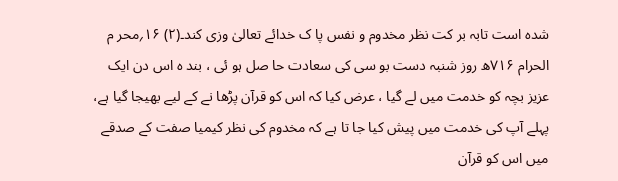شدہ است تابہ بر کت نظر مخدوم و نفس پا ک خدائے تعالیٰ وزی کند۔(۲) ۱۶؍محر م الحرام ۷۱۶ھ روز شنبہ دست بو سی کی سعادت حا صل ہو ئی ، بند ہ اس دن ایک عزیز بچہ کو خدمت میں لے گیا ، عرض کیا کہ اس کو قرآن پڑھا نے کے لیے بھیجا گیا ہے، پہلے آپ کی خدمت میں پیش کیا جا تا ہے کہ مخدوم کی نظر کیمیا صفت کے صدقے میں اس کو قرآن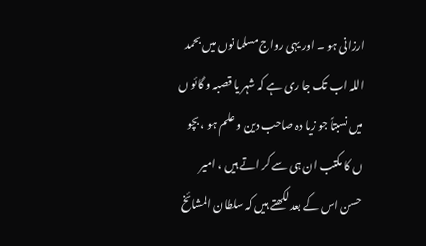ارزانی ہو ۔ اور یہی رواج مسلما نوں میں بحمد اللہ اب تک جا ری ہے کہ شہر یا قصبہ و گائو ں میں نسبتاً جو زیا دہ صاحب دین و علم ہو ، بچو ں کا مکتب ان ہی سے کر اتے ہیں ، امیر حسن اس کے بعد لکھتے ہیں کہ سلطان المشائخ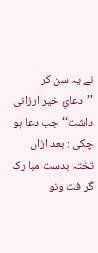نے یہ سن کر ’’دعائِ خیر ارزانی داشت‘‘جب دعا ہو چکی : بعد ازاں تختہ بدست مبا رک گر فت ونو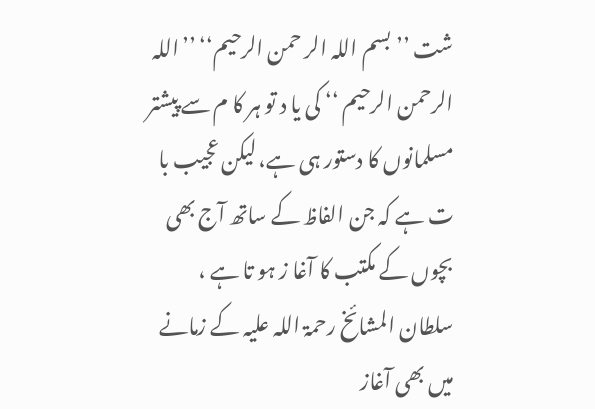شت ’’بسم اللہ الر حمن الرحیم‘‘ ’’اللہ الرحمن الرحیم ‘‘ کی یا د تو ہر کا م سے پیشتر مسلمانوں کا دستور ہی ہے، لیکن عجیب با ت ہے کہ جن الفاظ کے ساتھ آج بھی بچوں کے مکتب کا آغا ز ہو تا ہے ، سلطان المشائخ رحمۃ اللہ علیہ کے زمانے میں بھی آغاز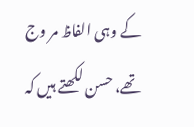کے وہی الفاظ مر وج تھے، حسن لکھتے ہیں کہ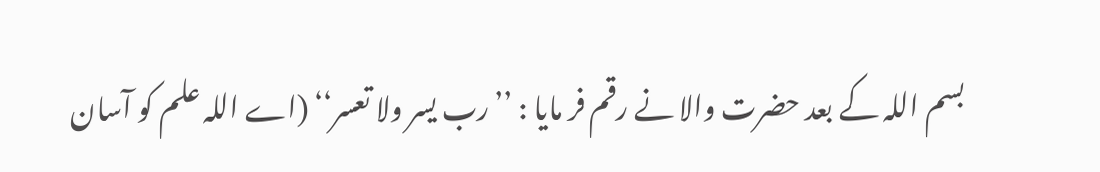بسم اللہ کے بعد حضرت والا نے رقم فر مایا : ’’رب یسر ولا تعسر‘‘ (اے اللہ علم کو آسان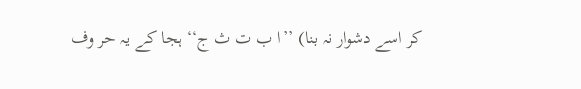کر اسے دشوار نہ بنا) ’’ا ب ت ث ج‘‘ ہجا کے یہ حر وف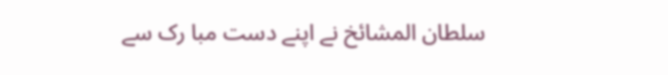سلطان المشائخ نے اپنے دست مبا رک سے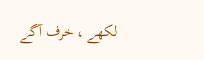لکھے ، خرف آگے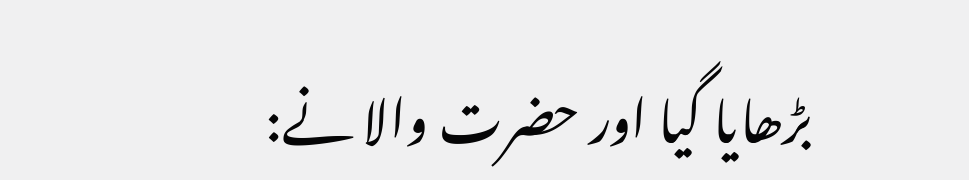بڑھایا گیا اور حضرت والا نے: